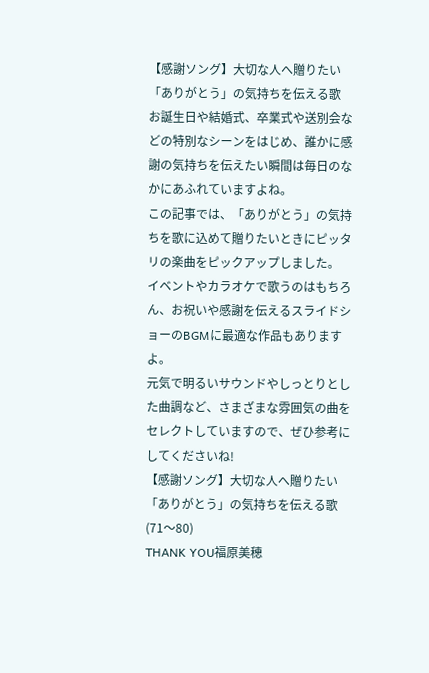【感謝ソング】大切な人へ贈りたい「ありがとう」の気持ちを伝える歌
お誕生日や結婚式、卒業式や送別会などの特別なシーンをはじめ、誰かに感謝の気持ちを伝えたい瞬間は毎日のなかにあふれていますよね。
この記事では、「ありがとう」の気持ちを歌に込めて贈りたいときにピッタリの楽曲をピックアップしました。
イベントやカラオケで歌うのはもちろん、お祝いや感謝を伝えるスライドショーのBGMに最適な作品もありますよ。
元気で明るいサウンドやしっとりとした曲調など、さまざまな雰囲気の曲をセレクトしていますので、ぜひ参考にしてくださいね!
【感謝ソング】大切な人へ贈りたい「ありがとう」の気持ちを伝える歌(71〜80)
THANK YOU福原美穂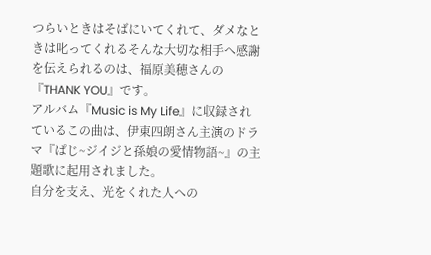つらいときはそばにいてくれて、ダメなときは叱ってくれるそんな大切な相手へ感謝を伝えられるのは、福原美穂さんの『THANK YOU』です。
アルバム『Music is My Life』に収録されているこの曲は、伊東四朗さん主演のドラマ『ぱじ~ジイジと孫娘の愛情物語~』の主題歌に起用されました。
自分を支え、光をくれた人への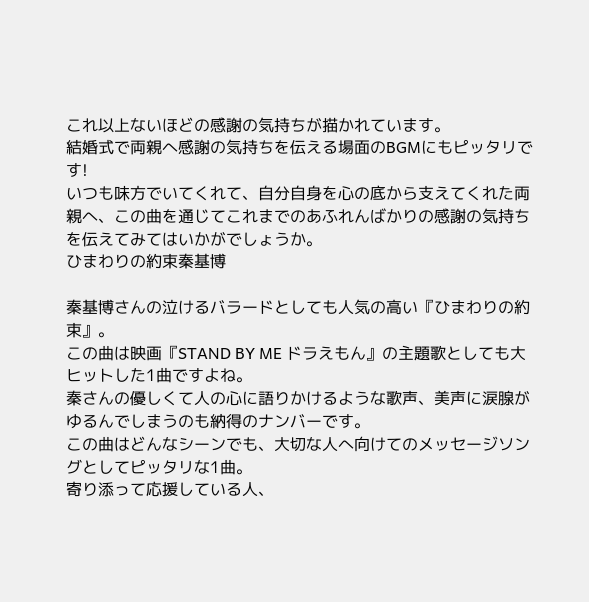これ以上ないほどの感謝の気持ちが描かれています。
結婚式で両親へ感謝の気持ちを伝える場面のBGMにもピッタリです!
いつも味方でいてくれて、自分自身を心の底から支えてくれた両親へ、この曲を通じてこれまでのあふれんばかりの感謝の気持ちを伝えてみてはいかがでしょうか。
ひまわりの約束秦基博

秦基博さんの泣けるバラードとしても人気の高い『ひまわりの約束』。
この曲は映画『STAND BY ME ドラえもん』の主題歌としても大ヒットした1曲ですよね。
秦さんの優しくて人の心に語りかけるような歌声、美声に涙腺がゆるんでしまうのも納得のナンバーです。
この曲はどんなシーンでも、大切な人へ向けてのメッセージソングとしてピッタリな1曲。
寄り添って応援している人、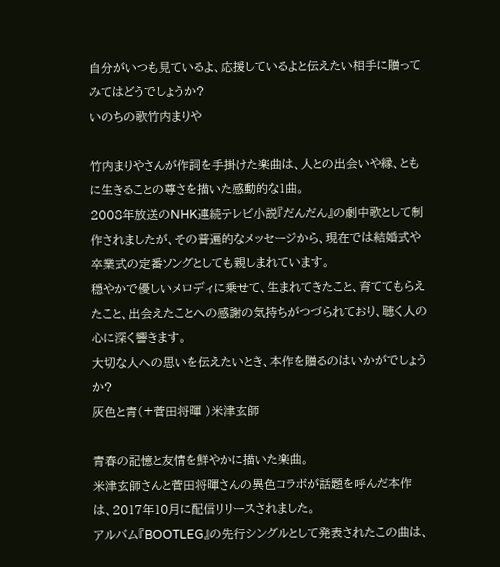自分がいつも見ているよ、応援しているよと伝えたい相手に贈ってみてはどうでしょうか?
いのちの歌竹内まりや

竹内まりやさんが作詞を手掛けた楽曲は、人との出会いや縁、ともに生きることの尊さを描いた感動的な1曲。
2008年放送のNHK連続テレビ小説『だんだん』の劇中歌として制作されましたが、その普遍的なメッセージから、現在では結婚式や卒業式の定番ソングとしても親しまれています。
穏やかで優しいメロディに乗せて、生まれてきたこと、育ててもらえたこと、出会えたことへの感謝の気持ちがつづられており、聴く人の心に深く響きます。
大切な人への思いを伝えたいとき、本作を贈るのはいかがでしょうか?
灰色と青(+菅田将暉 )米津玄師

青春の記憶と友情を鮮やかに描いた楽曲。
米津玄師さんと菅田将暉さんの異色コラボが話題を呼んだ本作は、2017年10月に配信リリースされました。
アルバム『BOOTLEG』の先行シングルとして発表されたこの曲は、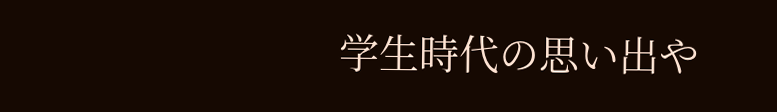学生時代の思い出や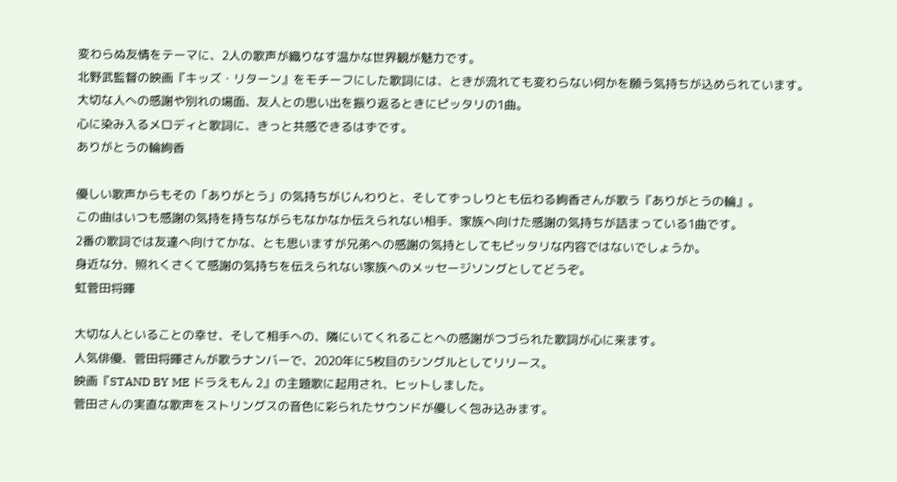変わらぬ友情をテーマに、2人の歌声が織りなす温かな世界観が魅力です。
北野武監督の映画『キッズ・リターン』をモチーフにした歌詞には、ときが流れても変わらない何かを願う気持ちが込められています。
大切な人への感謝や別れの場面、友人との思い出を振り返るときにピッタリの1曲。
心に染み入るメロディと歌詞に、きっと共感できるはずです。
ありがとうの輪絢香

優しい歌声からもその「ありがとう」の気持ちがじんわりと、そしてずっしりとも伝わる絢香さんが歌う『ありがとうの輪』。
この曲はいつも感謝の気持を持ちながらもなかなか伝えられない相手、家族へ向けた感謝の気持ちが詰まっている1曲です。
2番の歌詞では友達へ向けてかな、とも思いますが兄弟への感謝の気持としてもピッタリな内容ではないでしょうか。
身近な分、照れくさくて感謝の気持ちを伝えられない家族へのメッセージソングとしてどうぞ。
虹菅田将暉

大切な人といることの幸せ、そして相手への、隣にいてくれることへの感謝がつづられた歌詞が心に来ます。
人気俳優、菅田将暉さんが歌うナンバーで、2020年に5枚目のシングルとしてリリース。
映画『STAND BY ME ドラえもん 2』の主題歌に起用され、ヒットしました。
菅田さんの実直な歌声をストリングスの音色に彩られたサウンドが優しく包み込みます。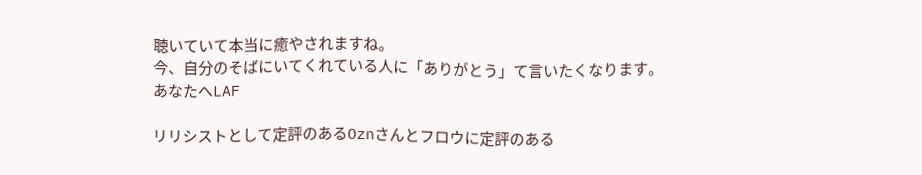聴いていて本当に癒やされますね。
今、自分のそばにいてくれている人に「ありがとう」て言いたくなります。
あなたへLAF

リリシストとして定評のあるOznさんとフロウに定評のある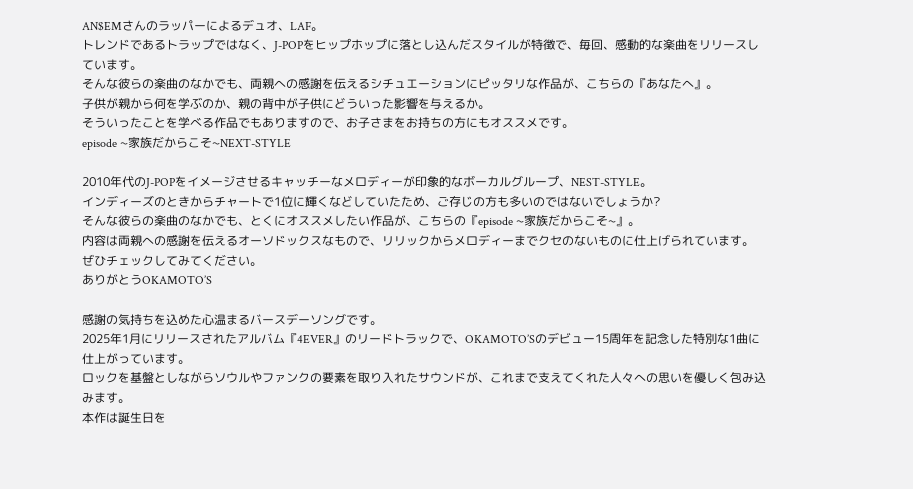AN$EMさんのラッパーによるデュオ、LAF。
トレンドであるトラップではなく、J-POPをヒップホップに落とし込んだスタイルが特徴で、毎回、感動的な楽曲をリリースしています。
そんな彼らの楽曲のなかでも、両親への感謝を伝えるシチュエーションにピッタリな作品が、こちらの『あなたへ』。
子供が親から何を学ぶのか、親の背中が子供にどういった影響を与えるか。
そういったことを学べる作品でもありますので、お子さまをお持ちの方にもオススメです。
episode ~家族だからこそ~NEXT-STYLE

2010年代のJ-POPをイメージさせるキャッチーなメロディーが印象的なボーカルグループ、NEST-STYLE。
インディーズのときからチャートで1位に輝くなどしていたため、ご存じの方も多いのではないでしょうか?
そんな彼らの楽曲のなかでも、とくにオススメしたい作品が、こちらの『episode ~家族だからこそ~』。
内容は両親への感謝を伝えるオーソドックスなもので、リリックからメロディーまでクセのないものに仕上げられています。
ぜひチェックしてみてください。
ありがとうOKAMOTO’S

感謝の気持ちを込めた心温まるバースデーソングです。
2025年1月にリリースされたアルバム『4EVER』のリードトラックで、OKAMOTO’Sのデビュー15周年を記念した特別な1曲に仕上がっています。
ロックを基盤としながらソウルやファンクの要素を取り入れたサウンドが、これまで支えてくれた人々への思いを優しく包み込みます。
本作は誕生日を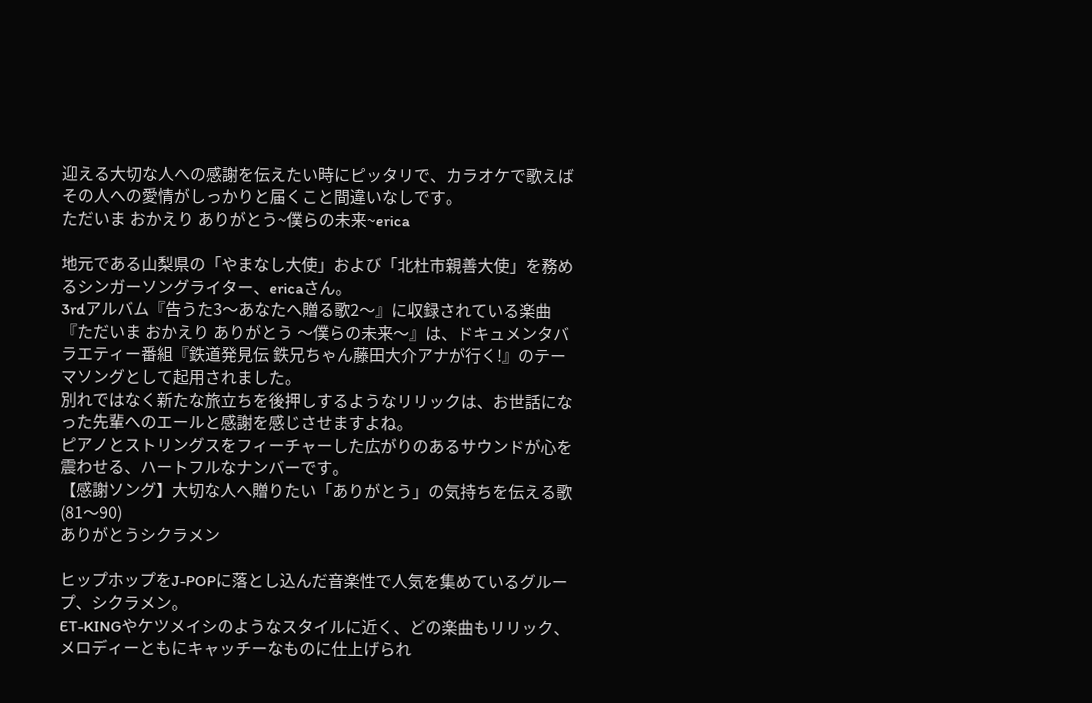迎える大切な人への感謝を伝えたい時にピッタリで、カラオケで歌えばその人への愛情がしっかりと届くこと間違いなしです。
ただいま おかえり ありがとう~僕らの未来~erica

地元である山梨県の「やまなし大使」および「北杜市親善大使」を務めるシンガーソングライター、ericaさん。
3rdアルバム『告うた3〜あなたへ贈る歌2〜』に収録されている楽曲『ただいま おかえり ありがとう 〜僕らの未来〜』は、ドキュメンタバラエティー番組『鉄道発見伝 鉄兄ちゃん藤田大介アナが行く!』のテーマソングとして起用されました。
別れではなく新たな旅立ちを後押しするようなリリックは、お世話になった先輩へのエールと感謝を感じさせますよね。
ピアノとストリングスをフィーチャーした広がりのあるサウンドが心を震わせる、ハートフルなナンバーです。
【感謝ソング】大切な人へ贈りたい「ありがとう」の気持ちを伝える歌(81〜90)
ありがとうシクラメン

ヒップホップをJ-POPに落とし込んだ音楽性で人気を集めているグループ、シクラメン。
ET-KINGやケツメイシのようなスタイルに近く、どの楽曲もリリック、メロディーともにキャッチーなものに仕上げられ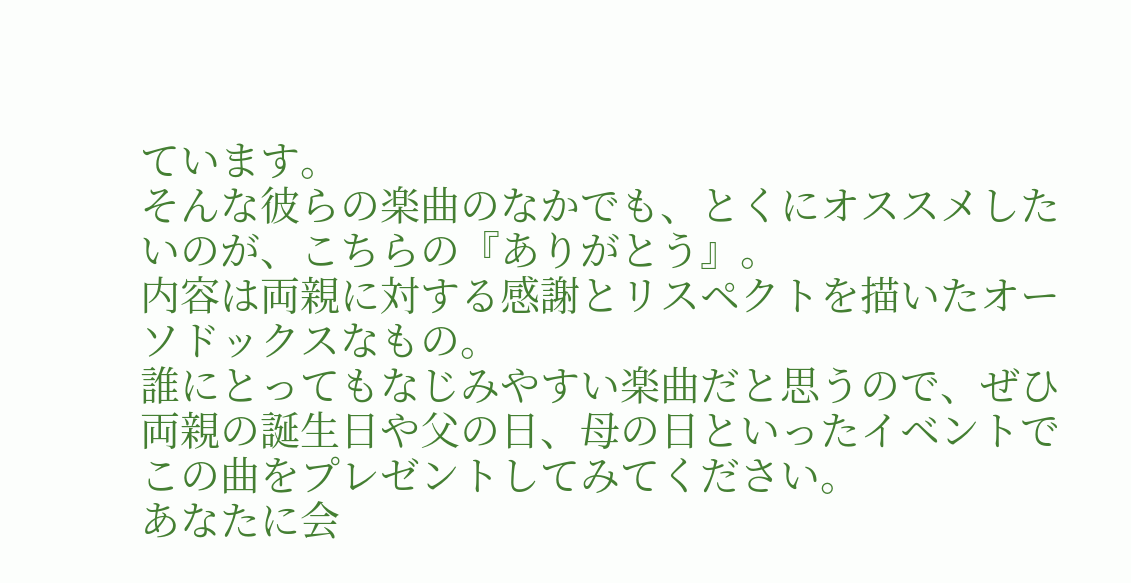ています。
そんな彼らの楽曲のなかでも、とくにオススメしたいのが、こちらの『ありがとう』。
内容は両親に対する感謝とリスペクトを描いたオーソドックスなもの。
誰にとってもなじみやすい楽曲だと思うので、ぜひ両親の誕生日や父の日、母の日といったイベントでこの曲をプレゼントしてみてください。
あなたに会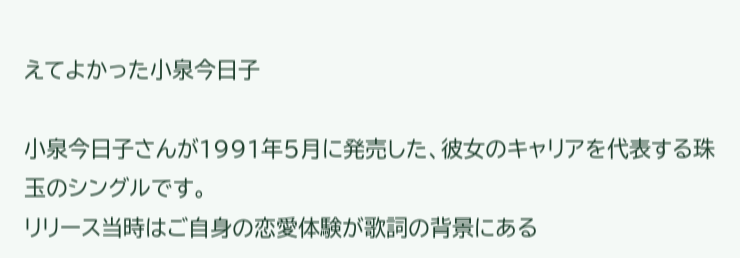えてよかった小泉今日子

小泉今日子さんが1991年5月に発売した、彼女のキャリアを代表する珠玉のシングルです。
リリース当時はご自身の恋愛体験が歌詞の背景にある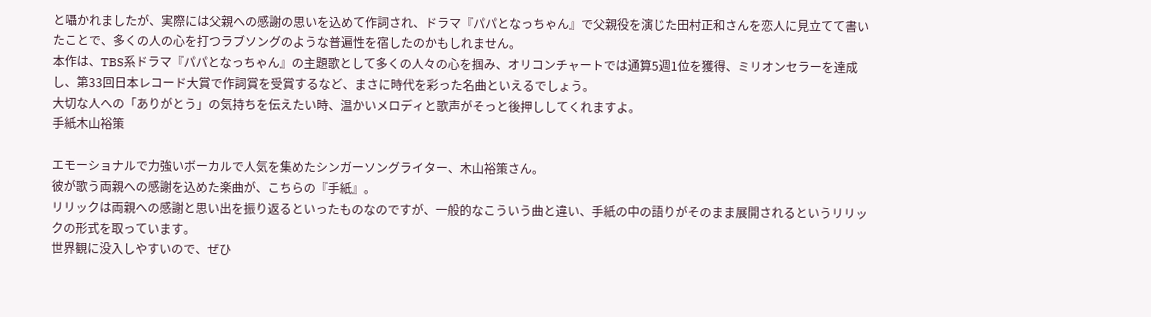と囁かれましたが、実際には父親への感謝の思いを込めて作詞され、ドラマ『パパとなっちゃん』で父親役を演じた田村正和さんを恋人に見立てて書いたことで、多くの人の心を打つラブソングのような普遍性を宿したのかもしれません。
本作は、TBS系ドラマ『パパとなっちゃん』の主題歌として多くの人々の心を掴み、オリコンチャートでは通算5週1位を獲得、ミリオンセラーを達成し、第33回日本レコード大賞で作詞賞を受賞するなど、まさに時代を彩った名曲といえるでしょう。
大切な人への「ありがとう」の気持ちを伝えたい時、温かいメロディと歌声がそっと後押ししてくれますよ。
手紙木山裕策

エモーショナルで力強いボーカルで人気を集めたシンガーソングライター、木山裕策さん。
彼が歌う両親への感謝を込めた楽曲が、こちらの『手紙』。
リリックは両親への感謝と思い出を振り返るといったものなのですが、一般的なこういう曲と違い、手紙の中の語りがそのまま展開されるというリリックの形式を取っています。
世界観に没入しやすいので、ぜひ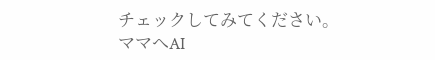チェックしてみてください。
ママへAI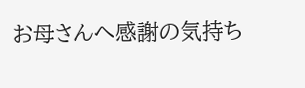お母さんへ感謝の気持ち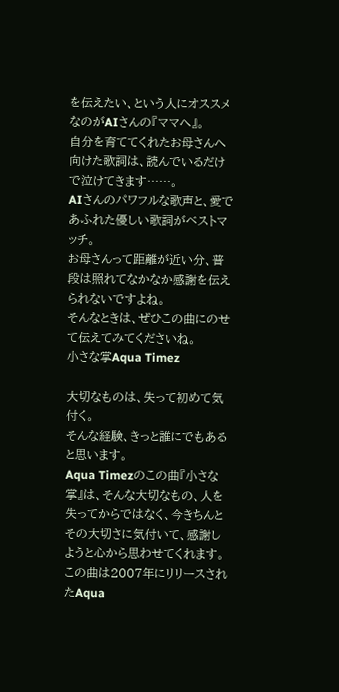を伝えたい、という人にオススメなのがAIさんの『ママへ』。
自分を育ててくれたお母さんへ向けた歌詞は、読んでいるだけで泣けてきます……。
AIさんのパワフルな歌声と、愛であふれた優しい歌詞がベストマッチ。
お母さんって距離が近い分、普段は照れてなかなか感謝を伝えられないですよね。
そんなときは、ぜひこの曲にのせて伝えてみてくださいね。
小さな掌Aqua Timez

大切なものは、失って初めて気付く。
そんな経験、きっと誰にでもあると思います。
Aqua Timezのこの曲『小さな掌』は、そんな大切なもの、人を失ってからではなく、今きちんとその大切さに気付いて、感謝しようと心から思わせてくれます。
この曲は2007年にリリースされたAqua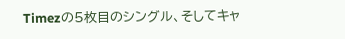Timezの5枚目のシングル、そしてキャ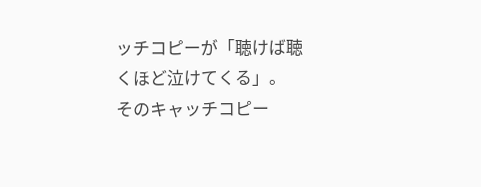ッチコピーが「聴けば聴くほど泣けてくる」。
そのキャッチコピー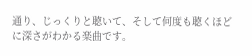通り、じっくりと聴いて、そして何度も聴くほどに深さがわかる楽曲です。